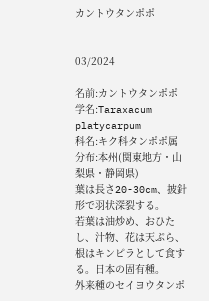カントウタンポポ


03/2024

名前:カントウタンポポ
学名:Taraxacum platycarpum
科名:キク科タンポポ属
分布:本州(関東地方・山梨県・静岡県)
葉は長さ20-30cm、披針形で羽状深裂する。
若葉は油炒め、おひたし、汁物、花は天ぷら、根はキンピラとして食する。日本の固有種。
外来種のセイヨウタンポ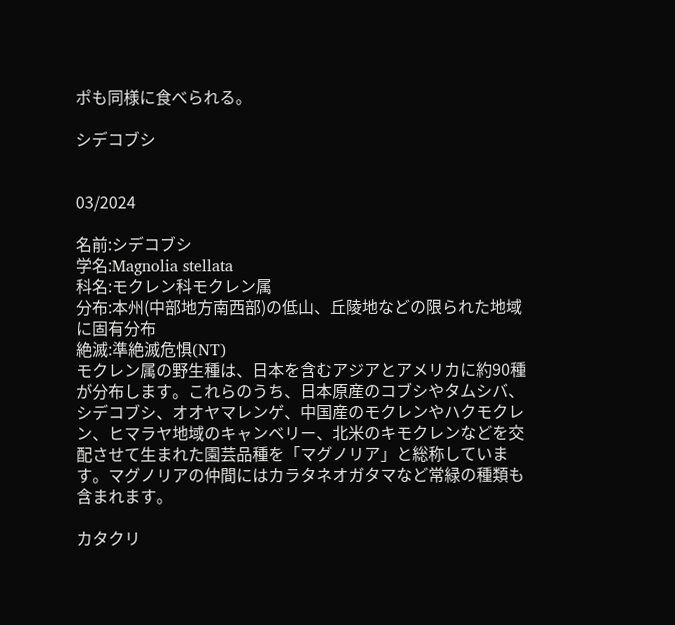ポも同様に食べられる。

シデコブシ


03/2024

名前:シデコブシ
学名:Magnolia stellata
科名:モクレン科モクレン属
分布:本州(中部地方南西部)の低山、丘陵地などの限られた地域に固有分布
絶滅:準絶滅危惧(NT)
モクレン属の野生種は、日本を含むアジアとアメリカに約90種が分布します。これらのうち、日本原産のコブシやタムシバ、シデコブシ、オオヤマレンゲ、中国産のモクレンやハクモクレン、ヒマラヤ地域のキャンベリー、北米のキモクレンなどを交配させて生まれた園芸品種を「マグノリア」と総称しています。マグノリアの仲間にはカラタネオガタマなど常緑の種類も含まれます。

カタクリ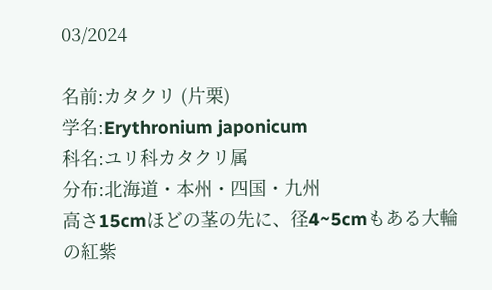03/2024

名前:カタクリ (片栗)
学名:Erythronium japonicum
科名:ユリ科カタクリ属
分布:北海道・本州・四国・九州
高さ15cmほどの茎の先に、径4~5cmもある大輪の紅紫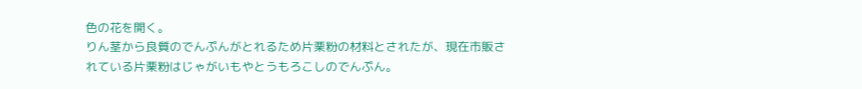色の花を開く。
りん茎から良質のでんぷんがとれるため片栗粉の材料とされたが、現在市販されている片栗粉はじゃがいもやとうもろこしのでんぷん。